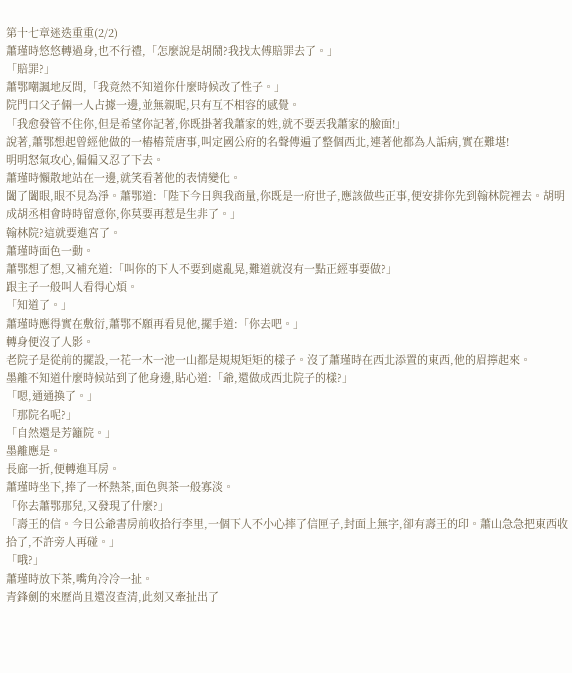第十七章迷迭重重(2/2)
蕭瑾時悠悠轉過身,也不行禮,「怎麼說是胡鬧?我找太傅賠罪去了。」
「賠罪?」
蕭鄂嘲諷地反問,「我竟然不知道你什麼時候改了性子。」
院門口父子倆一人占據一邊,並無親昵,只有互不相容的感覺。
「我愈發管不住你,但是希望你記著,你既掛著我蕭家的姓,就不要丟我蕭家的臉面!」
說著,蕭鄂想起曾經他做的一樁樁荒唐事,叫定國公府的名聲傳遍了整個西北,連著他都為人詬病,實在難堪!
明明怒氣攻心,偏偏又忍了下去。
蕭瑾時懶散地站在一邊,就笑看著他的表情變化。
闔了闔眼,眼不見為淨。蕭鄂道:「陛下今日與我商量,你既是一府世子,應該做些正事,便安排你先到翰林院裡去。胡明成胡丞相會時時留意你,你莫要再惹是生非了。」
翰林院?這就要進宮了。
蕭瑾時面色一動。
蕭鄂想了想,又補充道:「叫你的下人不要到處亂晃,難道就沒有一點正經事要做?」
跟主子一般叫人看得心煩。
「知道了。」
蕭瑾時應得實在敷衍,蕭鄂不願再看見他,擺手道:「你去吧。」
轉身便沒了人影。
老院子是從前的擺設,一花一木一池一山都是規規矩矩的樣子。沒了蕭瑾時在西北添置的東西,他的眉擰起來。
墨離不知道什麼時候站到了他身邊,貼心道:「爺,還做成西北院子的樣?」
「嗯,通通換了。」
「那院名呢?」
「自然還是芳籬院。」
墨離應是。
長廊一折,便轉進耳房。
蕭瑾時坐下,捧了一杯熱茶,面色與茶一般寡淡。
「你去蕭鄂那兒,又發現了什麼?」
「壽王的信。今日公爺書房前收拾行李里,一個下人不小心摔了信匣子,封面上無字,卻有壽王的印。蕭山急急把東西收拾了,不許旁人再碰。」
「哦?」
蕭瑾時放下茶,嘴角冷冷一扯。
青鋒劍的來歷尚且還沒查清,此刻又牽扯出了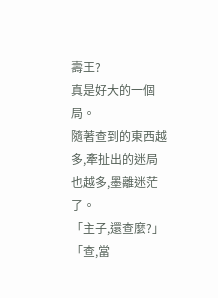壽王?
真是好大的一個局。
隨著查到的東西越多,牽扯出的迷局也越多,墨離迷茫了。
「主子,還查麼?」
「查,當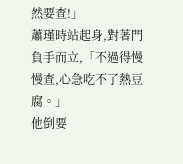然要查!」
蕭瑾時站起身,對著門負手而立,「不過得慢慢查,心急吃不了熱豆腐。」
他倒要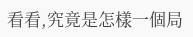看看,究竟是怎樣一個局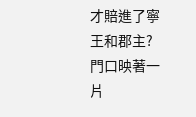才賠進了寧王和郡主?
門口映著一片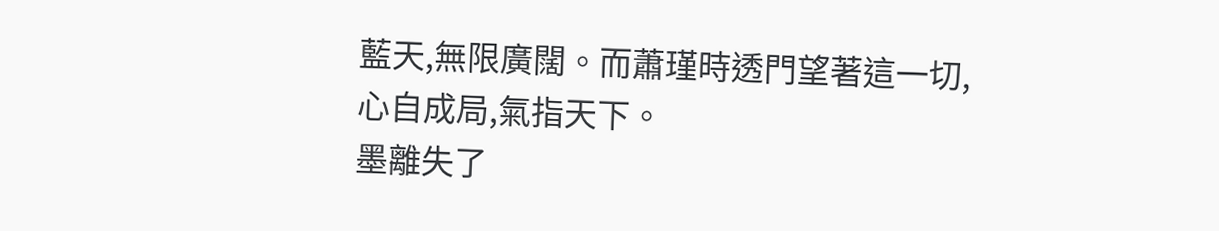藍天,無限廣闊。而蕭瑾時透門望著這一切,心自成局,氣指天下。
墨離失了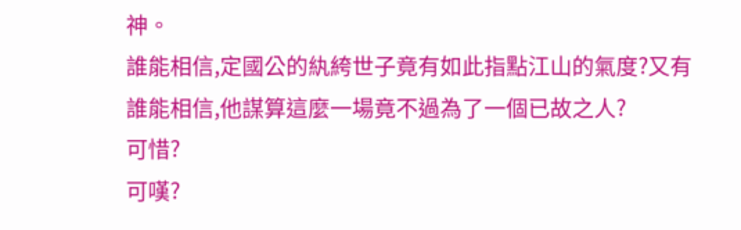神。
誰能相信,定國公的紈絝世子竟有如此指點江山的氣度?又有誰能相信,他謀算這麼一場竟不過為了一個已故之人?
可惜?
可嘆?